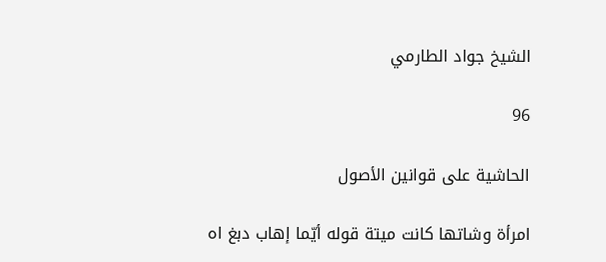الشيخ جواد الطارمي

96

الحاشية على قوانين الأصول

امرأة وشاتها كانت ميتة قوله أيّما إهاب دبغ اه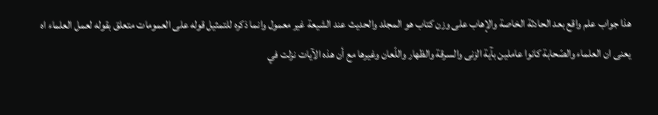هذا جواب علم واقع بعد الحادثة الخاصة والإهاب على وزن كتاب هو المجلد والحديث عند الشيعة غير معمول وانما ذكره للتمثيل قوله على العمومات متعلق بقوله لعمل العلماء اه يعنى ان العلماء والصّحابة كانوا عاملين بآية الزنى والسرقة والظهار واللّعان وغيرها مع أن هذه الآيات نزلت في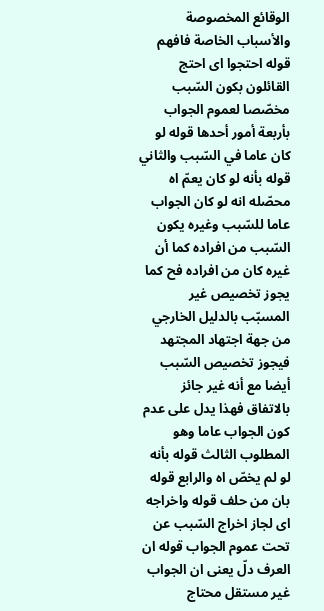الوقائع المخصوصة والأسباب الخاصة فافهم قوله احتجوا اى احتج القائلون بكون السّبب مخصّصا لعموم الجواب بأربعة أمور أحدها قوله لو كان عاما في السّبب والثاني قوله بأنه لو كان يعمّ اه محصّله انه لو كان الجواب عاما للسّبب وغيره يكون السّبب من افراده كما أن غيره كان من افراده فح كما يجوز تخصيص غير المسبّب بالدليل الخارجي من جهة اجتهاد المجتهد فيجوز تخصيص السّبب أيضا مع أنه غير جائز بالاتفاق فهذا يدل على عدم كون الجواب عاما وهو المطلوب الثالث قوله بأنه لو لم يخصّ اه والرابع قوله بان من حلف قوله واخراجه اى لجاز اخراج السّبب عن تحت عموم الجواب قوله ان العرف دلّ يعنى ان الجواب غير مستقل محتاج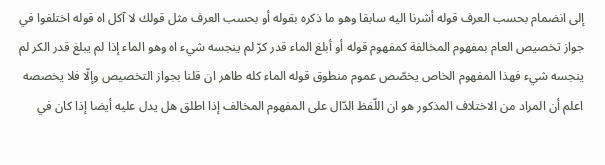إلى انضمام بحسب العرف قوله أشرنا اليه سابقا وهو ما ذكره بقوله أو بحسب العرف مثل قولك لا آكل اه قوله اختلفوا في جواز تخصيص العام بمفهوم المخالفة كمفهوم قوله أو أبلغ الماء قدر كرّ لم ينجسه شيء اه وهو الماء إذا لم يبلغ قدر الكر لم ينجسه شيء فهذا المفهوم الخاص يخصّص عموم منطوق قوله الماء كله طاهر ان قلنا بجواز التخصيص وإلّا فلا يخصصه اعلم أن المراد من الاختلاف المذكور هو ان اللّفظ الدّال على المفهوم المخالف إذا اطلق هل يدل عليه أيضا إذا كان في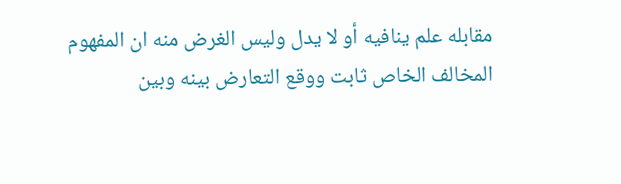مقابله علم ينافيه أو لا يدل وليس الغرض منه ان المفهوم المخالف الخاص ثابت ووقع التعارض بينه وبين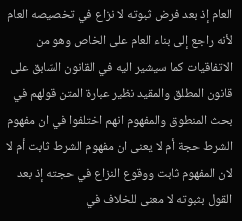العام إذ بعد فرض ثبوته لا نزاع في تخصيصه العام لأنه راجع إلى بناء العام على الخاص وهو من الاتفاقيات كما سيشير اليه في القانون السّابق على قانون المطلق والمقيد نظير عبارة المتن قولهم في بحث المنطوق والمفهوم انهم اختلفوا في ان مفهوم الشرط حجة أم لا يعنى ان مفهوم الشرط ثابت أم لا لان المفهوم ثابت ووقوع النزاع في حجته إذ بعد القول بثبوته لا معنى للخلاف في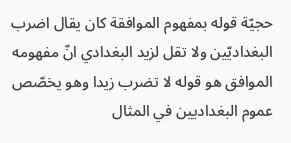حجيّة قوله بمفهوم الموافقة كان يقال اضرب البغداديّين ولا تقل لزيد البغدادي انّ مفهومه الموافق هو قوله لا تضرب زيدا وهو يخصّص عموم البغداديين في المثال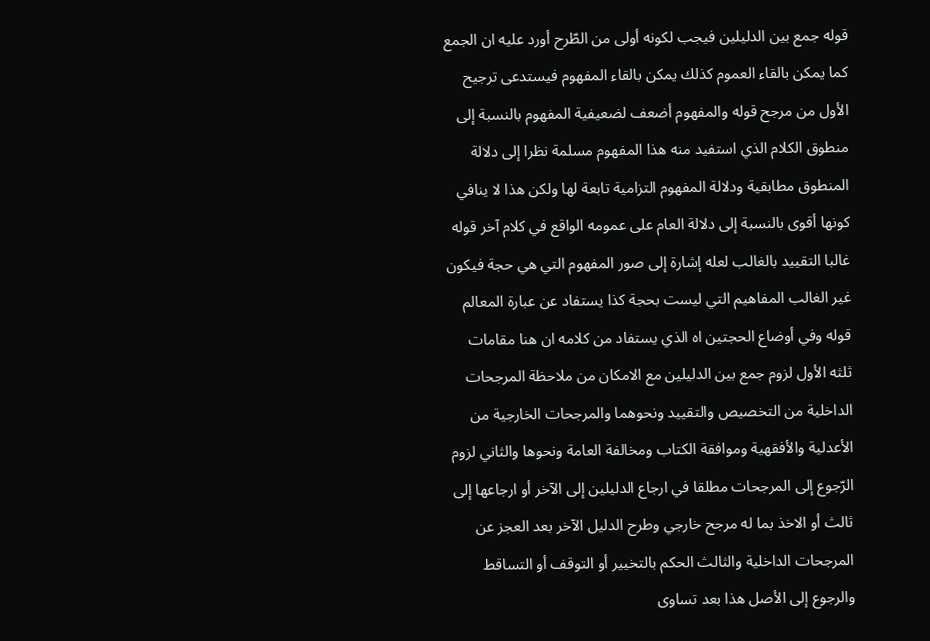قوله جمع بين الدليلين فيجب لكونه أولى من الطّرح أورد عليه ان الجمع كما يمكن بالقاء العموم كذلك يمكن بالقاء المفهوم فيستدعى ترجيح الأول من مرجح قوله والمفهوم أضعف لضعيفية المفهوم بالنسبة إلى منطوق الكلام الذي استفيد منه هذا المفهوم مسلمة نظرا إلى دلالة المنطوق مطابقية ودلالة المفهوم التزامية تابعة لها ولكن هذا لا ينافي كونها أقوى بالنسبة إلى دلالة العام على عمومه الواقع في كلام آخر قوله غالبا التقييد بالغالب لعله إشارة إلى صور المفهوم التي هي حجة فيكون غير الغالب المفاهيم التي ليست بحجة كذا يستفاد عن عبارة المعالم قوله وفي أوضاع الحجتين اه الذي يستفاد من كلامه ان هنا مقامات ثلثه الأول لزوم جمع بين الدليلين مع الامكان من ملاحظة المرجحات الداخلية من التخصيص والتقييد ونحوهما والمرجحات الخارجية من الأعدلية والأفقهية وموافقة الكتاب ومخالفة العامة ونحوها والثاني لزوم الرّجوع إلى المرجحات مطلقا في ارجاع الدليلين إلى الآخر أو ارجاعها إلى ثالث أو الاخذ بما له مرجح خارجي وطرح الدليل الآخر بعد العجز عن المرجحات الداخلية والثالث الحكم بالتخيير أو التوقف أو التساقط والرجوع إلى الأصل هذا بعد تساوى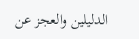الدليلين والعجز عن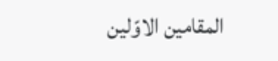المقامين الاوّلين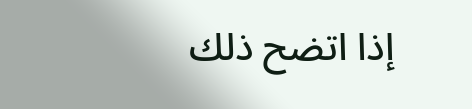إذا اتضح ذلك